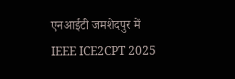एनआईटी जमशेदपुर में IEEE ICE2CPT 2025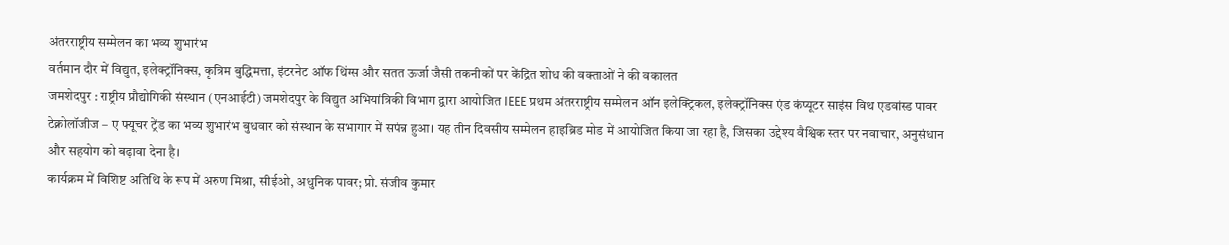अंतरराष्ट्रीय सम्मेलन का भव्य शुभारंभ
वर्तमान दौर में विद्युत, इलेक्ट्रॉनिक्स, कृत्रिम बुद्धिमत्ता, इंटरनेट ऑफ थिंग्स और सतत ऊर्जा जैसी तकनीकों पर केंद्रित शोध की वक्ताओं ने की वकालत
जमशेदपुर : राष्ट्रीय प्रौद्योगिकी संस्थान (एनआईटी) जमशेदपुर के विद्युत अभियांत्रिकी विभाग द्वारा आयोजित IEEE प्रथम अंतरराष्ट्रीय सम्मेलन ऑन इलेक्ट्रिकल, इलेक्ट्रॉनिक्स एंड कंप्यूटर साइंस विथ एडवांस्ड पावर टेक्नोलॉजीज – ए फ्यूचर ट्रेंड का भव्य शुभारंभ बुधवार को संस्थान के सभागार में सपंन्न हुआ। यह तीन दिवसीय सम्मेलन हाइब्रिड मोड में आयोजित किया जा रहा है, जिसका उद्देश्य वैश्विक स्तर पर नवाचार, अनुसंधान और सहयोग को बढ़ावा देना है।
कार्यक्रम में विशिष्ट अतिथि के रूप में अरुण मिश्रा, सीईओ, अधुनिक पावर; प्रो. संजीव कुमार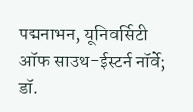पद्मनाभन, यूनिवर्सिटी ऑफ साउथ-ईस्टर्न नॉर्वे; डॉ.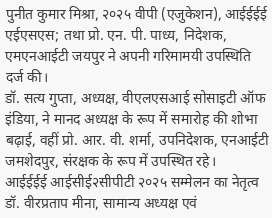पुनीत कुमार मिश्रा, २०२५ वीपी (एजुकेशन), आईईईई एईएसएस; तथा प्रो. एन. पी. पाध्य, निदेशक, एमएनआईटी जयपुर ने अपनी गरिमामयी उपस्थिति दर्ज की।
डॉ. सत्य गुप्ता, अध्यक्ष, वीएलएसआई सोसाइटी ऑफ इंडिया, ने मानद अध्यक्ष के रूप में समारोह की शोभा बढ़ाई, वहीं प्रो. आर. वी. शर्मा, उपनिदेशक, एनआईटी जमशेदपुर, संरक्षक के रूप में उपस्थित रहे।
आईईईई आईसीई२सीपीटी २०२५ सम्मेलन का नेतृत्व डॉ. वीरप्रताप मीना, सामान्य अध्यक्ष एवं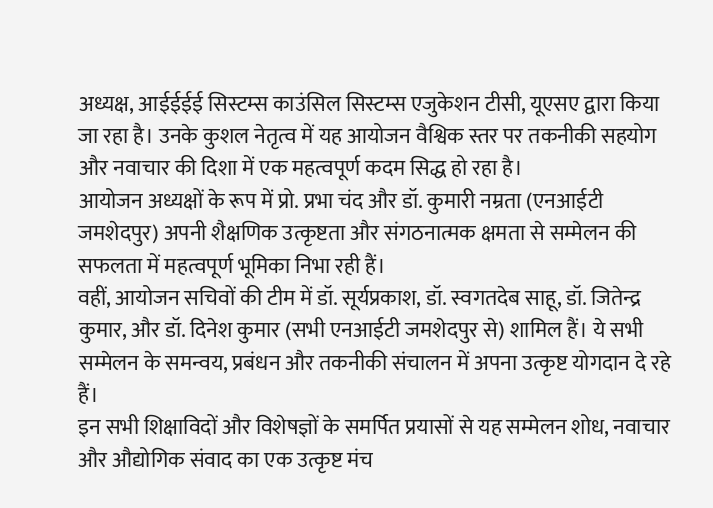अध्यक्ष, आईईईई सिस्टम्स काउंसिल सिस्टम्स एजुकेशन टीसी, यूएसए द्वारा किया जा रहा है। उनके कुशल नेतृत्व में यह आयोजन वैश्विक स्तर पर तकनीकी सहयोग और नवाचार की दिशा में एक महत्वपूर्ण कदम सिद्ध हो रहा है।
आयोजन अध्यक्षों के रूप में प्रो. प्रभा चंद और डॉ. कुमारी नम्रता (एनआईटी जमशेदपुर) अपनी शैक्षणिक उत्कृष्टता और संगठनात्मक क्षमता से सम्मेलन की सफलता में महत्वपूर्ण भूमिका निभा रही हैं।
वहीं, आयोजन सचिवों की टीम में डॉ. सूर्यप्रकाश, डॉ. स्वगतदेब साहू, डॉ. जितेन्द्र कुमार, और डॉ. दिनेश कुमार (सभी एनआईटी जमशेदपुर से) शामिल हैं। ये सभी सम्मेलन के समन्वय, प्रबंधन और तकनीकी संचालन में अपना उत्कृष्ट योगदान दे रहे हैं।
इन सभी शिक्षाविदों और विशेषज्ञों के समर्पित प्रयासों से यह सम्मेलन शोध, नवाचार और औद्योगिक संवाद का एक उत्कृष्ट मंच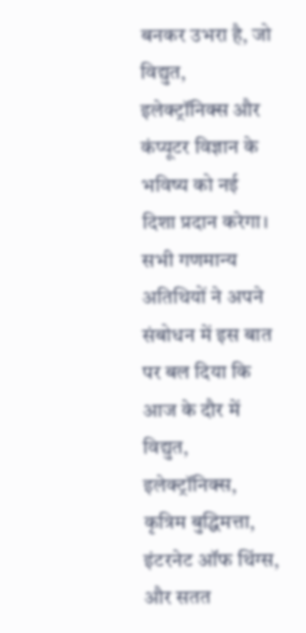बनकर उभरा है, जो विद्युत, इलेक्ट्रॉनिक्स और कंप्यूटर विज्ञान के भविष्य को नई दिशा प्रदान करेगा।
सभी गणमान्य अतिथियों ने अपने संबोधन में इस बात पर बल दिया कि आज के दौर में विद्युत, इलेक्ट्रॉनिक्स, कृत्रिम बुद्धिमत्ता, इंटरनेट ऑफ थिंग्स, और सतत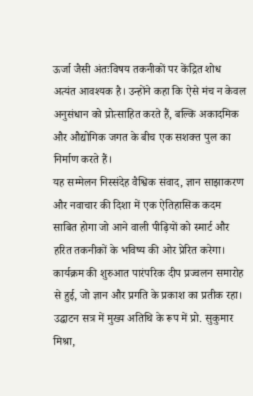ऊर्जा जैसी अंतःविषय तकनीकों पर केंद्रित शोध अत्यंत आवश्यक है। उन्होंने कहा कि ऐसे मंच न केवल अनुसंधान को प्रोत्साहित करते हैं, बल्कि अकादमिक और औद्योगिक जगत के बीच एक सशक्त पुल का निर्माण करते हैं।
यह सम्मेलन निस्संदेह वैश्विक संवाद, ज्ञान साझाकरण और नवाचार की दिशा में एक ऐतिहासिक कदम साबित होगा जो आने वाली पीढ़ियों को स्मार्ट और हरित तकनीकों के भविष्य की ओर प्रेरित करेगा।
कार्यक्रम की शुरुआत पारंपरिक दीप प्रज्वलन समारोह से हुई, जो ज्ञान और प्रगति के प्रकाश का प्रतीक रहा। उद्घाटन सत्र में मुख्य अतिथि के रूप में प्रो. सुकुमार मिश्रा,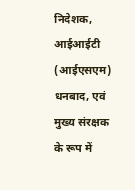निदेशक, आईआईटी (आईएसएम) धनबाद, एवं मुख्य संरक्षक के रूप में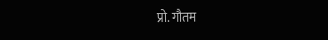प्रो. गौतम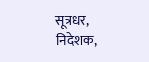सूत्रधर, निदेशक,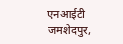एनआईटी जमशेदपुर,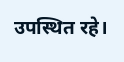उपस्थित रहे।